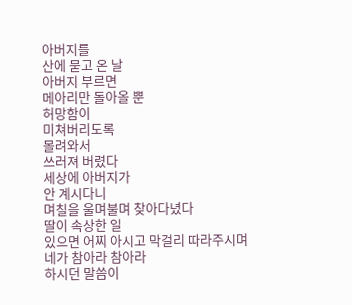아버지를
산에 묻고 온 날
아버지 부르면
메아리만 돌아올 뿐
허망함이
미쳐버리도록
몰려와서
쓰러져 버렸다
세상에 아버지가
안 계시다니
며칠을 울며불며 찾아다녔다
딸이 속상한 일
있으면 어찌 아시고 막걸리 따라주시며
네가 참아라 참아라
하시던 말씀이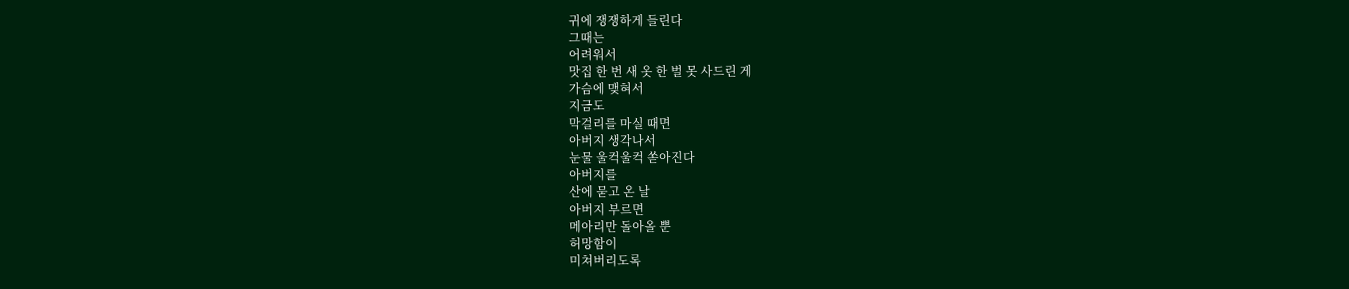귀에 쟁쟁하게 들린다
그때는
어려워서
맛집 한 번 새 옷 한 벌 못 사드린 게
가슴에 맺혀서
지금도
막걸리를 마실 때면
아버지 생각나서
눈물 울컥울컥 쏟아진다
아버지를
산에 묻고 온 날
아버지 부르면
메아리만 돌아올 뿐
허망함이
미쳐버리도록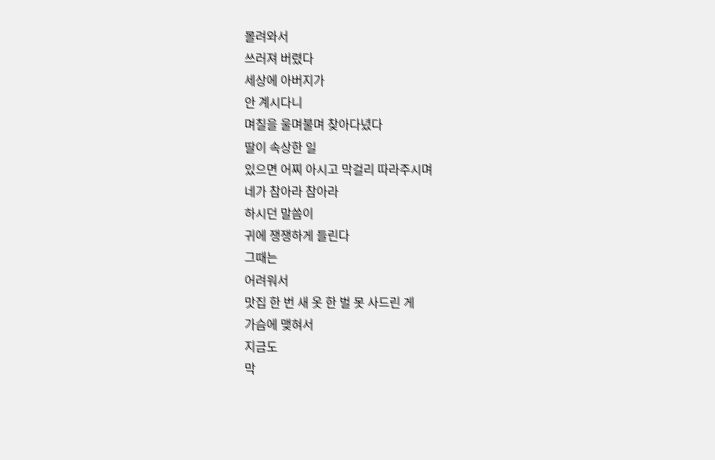몰려와서
쓰러져 버렸다
세상에 아버지가
안 계시다니
며칠을 울며불며 찾아다녔다
딸이 속상한 일
있으면 어찌 아시고 막걸리 따라주시며
네가 참아라 참아라
하시던 말씀이
귀에 쟁쟁하게 들린다
그때는
어려워서
맛집 한 번 새 옷 한 벌 못 사드린 게
가슴에 맺혀서
지금도
막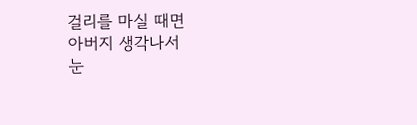걸리를 마실 때면
아버지 생각나서
눈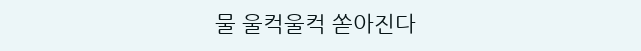물 울컥울컥 쏟아진다